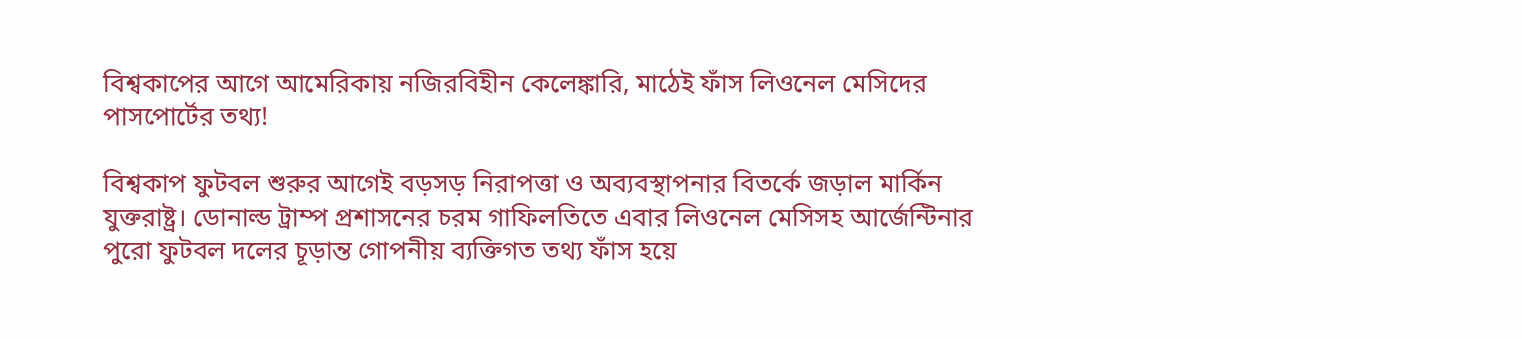বিশ্বকাপের আগে আমেরিকায় নজিরবিহীন কেলেঙ্কারি, মাঠেই ফাঁস লিওনেল মেসিদের পাসপোর্টের তথ্য!

বিশ্বকাপ ফুটবল শুরুর আগেই বড়সড় নিরাপত্তা ও অব্যবস্থাপনার বিতর্কে জড়াল মার্কিন যুক্তরাষ্ট্র। ডোনাল্ড ট্রাম্প প্রশাসনের চরম গাফিলতিতে এবার লিওনেল মেসিসহ আর্জেন্টিনার পুরো ফুটবল দলের চূড়ান্ত গোপনীয় ব্যক্তিগত তথ্য ফাঁস হয়ে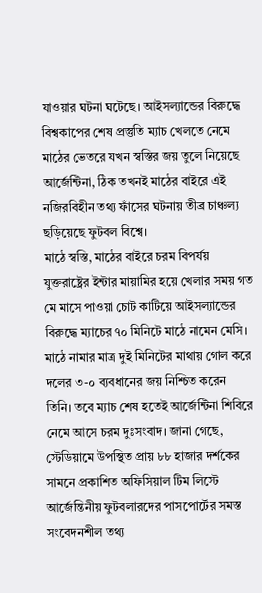যাওয়ার ঘটনা ঘটেছে। আইসল্যান্ডের বিরুদ্ধে বিশ্বকাপের শেষ প্রস্তুতি ম্যাচ খেলতে নেমে মাঠের ভেতরে যখন স্বস্তির জয় তুলে নিয়েছে আর্জেন্টিনা, ঠিক তখনই মাঠের বাইরে এই নজিরবিহীন তথ্য ফাঁসের ঘটনায় তীব্র চাঞ্চল্য ছড়িয়েছে ফুটবল বিশ্বে।
মাঠে স্বস্তি, মাঠের বাইরে চরম বিপর্যয়
যুক্তরাষ্ট্রের ইন্টার মায়ামির হয়ে খেলার সময় গত মে মাসে পাওয়া চোট কাটিয়ে আইসল্যান্ডের বিরুদ্ধে ম্যাচের ৭০ মিনিটে মাঠে নামেন মেসি। মাঠে নামার মাত্র দুই মিনিটের মাথায় গোল করে দলের ৩-০ ব্যবধানের জয় নিশ্চিত করেন তিনি। তবে ম্যাচ শেষ হতেই আর্জেন্টিনা শিবিরে নেমে আসে চরম দুঃসংবাদ। জানা গেছে, স্টেডিয়ামে উপস্থিত প্রায় ৮৮ হাজার দর্শকের সামনে প্রকাশিত অফিসিয়াল টিম লিস্টে আর্জেন্তিনীয় ফুটবলারদের পাসপোর্টের সমস্ত সংবেদনশীল তথ্য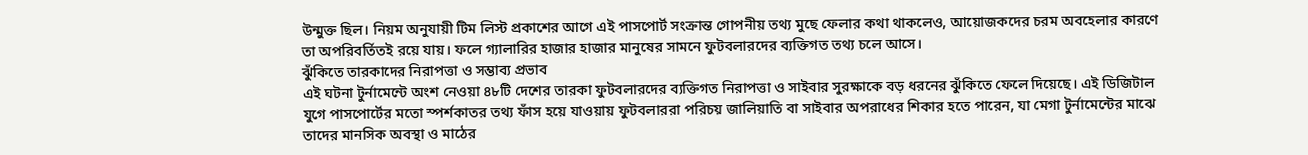উন্মুক্ত ছিল। নিয়ম অনুযায়ী টিম লিস্ট প্রকাশের আগে এই পাসপোর্ট সংক্রান্ত গোপনীয় তথ্য মুছে ফেলার কথা থাকলেও, আয়োজকদের চরম অবহেলার কারণে তা অপরিবর্তিতই রয়ে যায়। ফলে গ্যালারির হাজার হাজার মানুষের সামনে ফুটবলারদের ব্যক্তিগত তথ্য চলে আসে।
ঝুঁকিতে তারকাদের নিরাপত্তা ও সম্ভাব্য প্রভাব
এই ঘটনা টুর্নামেন্টে অংশ নেওয়া ৪৮টি দেশের তারকা ফুটবলারদের ব্যক্তিগত নিরাপত্তা ও সাইবার সুরক্ষাকে বড় ধরনের ঝুঁকিতে ফেলে দিয়েছে। এই ডিজিটাল যুগে পাসপোর্টের মতো স্পর্শকাতর তথ্য ফাঁস হয়ে যাওয়ায় ফুটবলাররা পরিচয় জালিয়াতি বা সাইবার অপরাধের শিকার হতে পারেন, যা মেগা টুর্নামেন্টের মাঝে তাদের মানসিক অবস্থা ও মাঠের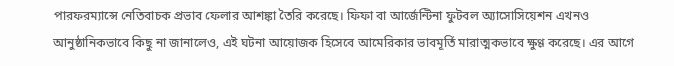পারফরম্যান্সে নেতিবাচক প্রভাব ফেলার আশঙ্কা তৈরি করেছে। ফিফা বা আর্জেন্টিনা ফুটবল অ্যাসোসিয়েশন এখনও আনুষ্ঠানিকভাবে কিছু না জানালেও, এই ঘটনা আয়োজক হিসেবে আমেরিকার ভাবমূর্তি মারাত্মকভাবে ক্ষুণ্ণ করেছে। এর আগে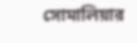সোমালিয়ার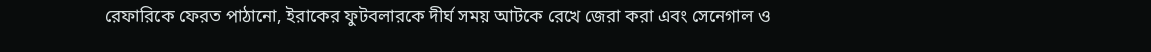রেফারিকে ফেরত পাঠানো, ইরাকের ফুটবলারকে দীর্ঘ সময় আটকে রেখে জেরা করা এবং সেনেগাল ও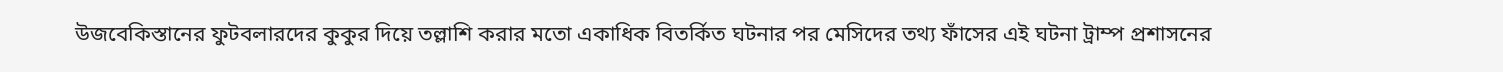উজবেকিস্তানের ফুটবলারদের কুকুর দিয়ে তল্লাশি করার মতো একাধিক বিতর্কিত ঘটনার পর মেসিদের তথ্য ফাঁসের এই ঘটনা ট্রাম্প প্রশাসনের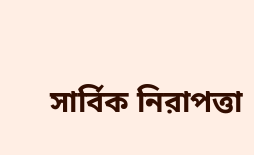সার্বিক নিরাপত্তা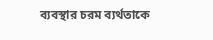ব্যবস্থার চরম ব্যর্থতাকে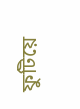ফুটিয়ে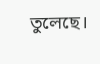তুলেছে।